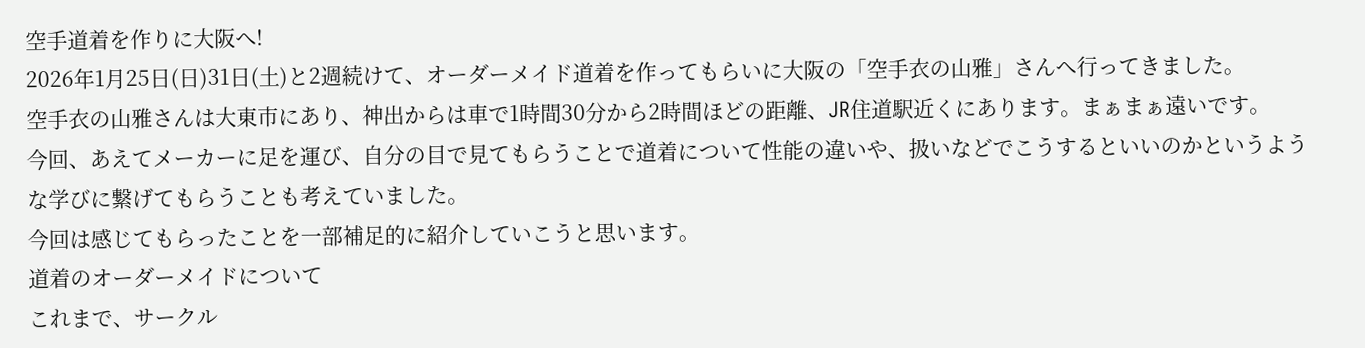空手道着を作りに大阪へ!
2026年1月25日(日)31日(土)と2週続けて、オーダーメイド道着を作ってもらいに大阪の「空手衣の山雅」さんへ行ってきました。
空手衣の山雅さんは大東市にあり、神出からは車で1時間30分から2時間ほどの距離、JR住道駅近くにあります。まぁまぁ遠いです。
今回、あえてメーカーに足を運び、自分の目で見てもらうことで道着について性能の違いや、扱いなどでこうするといいのかというような学びに繋げてもらうことも考えていました。
今回は感じてもらったことを一部補足的に紹介していこうと思います。
道着のオーダーメイドについて
これまで、サークル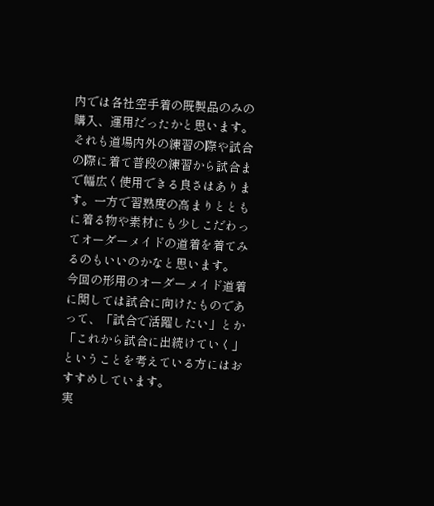内では各社空手着の既製品のみの購入、運用だったかと思います。それも道場内外の練習の際や試合の際に着て普段の練習から試合まで幅広く使用できる良さはあります。一方で習熟度の高まりとともに着る物や素材にも少しこだわってオーダーメイドの道着を着てみるのもいいのかなと思います。
今回の形用のオーダーメイド道着に関しては試合に向けたものであって、「試合で活躍したい」とか「これから試合に出続けていく」ということを考えている方にはおすすめしています。
実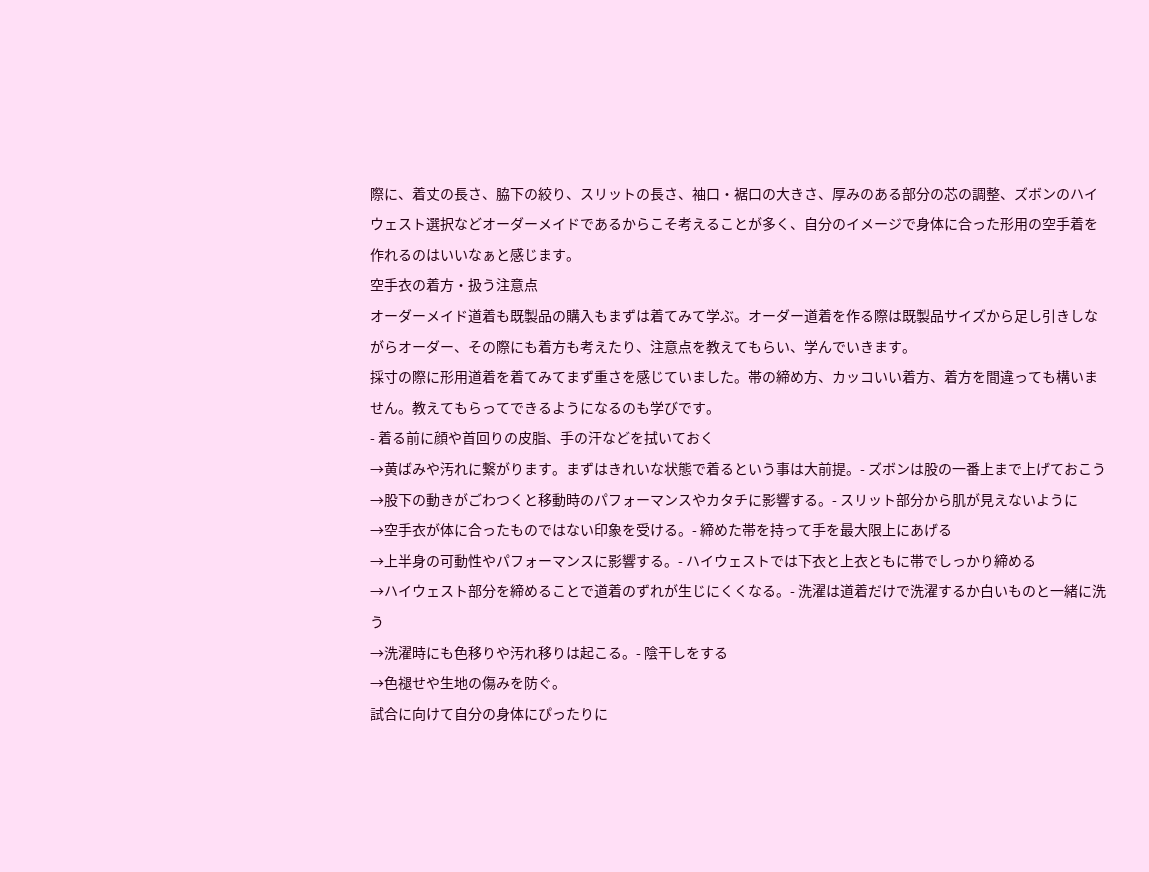際に、着丈の長さ、脇下の絞り、スリットの長さ、袖口・裾口の大きさ、厚みのある部分の芯の調整、ズボンのハイウェスト選択などオーダーメイドであるからこそ考えることが多く、自分のイメージで身体に合った形用の空手着を作れるのはいいなぁと感じます。
空手衣の着方・扱う注意点
オーダーメイド道着も既製品の購入もまずは着てみて学ぶ。オーダー道着を作る際は既製品サイズから足し引きしながらオーダー、その際にも着方も考えたり、注意点を教えてもらい、学んでいきます。
採寸の際に形用道着を着てみてまず重さを感じていました。帯の締め方、カッコいい着方、着方を間違っても構いません。教えてもらってできるようになるのも学びです。
- 着る前に顔や首回りの皮脂、手の汗などを拭いておく
→黄ばみや汚れに繋がります。まずはきれいな状態で着るという事は大前提。- ズボンは股の一番上まで上げておこう
→股下の動きがごわつくと移動時のパフォーマンスやカタチに影響する。- スリット部分から肌が見えないように
→空手衣が体に合ったものではない印象を受ける。- 締めた帯を持って手を最大限上にあげる
→上半身の可動性やパフォーマンスに影響する。- ハイウェストでは下衣と上衣ともに帯でしっかり締める
→ハイウェスト部分を締めることで道着のずれが生じにくくなる。- 洗濯は道着だけで洗濯するか白いものと一緒に洗う
→洗濯時にも色移りや汚れ移りは起こる。- 陰干しをする
→色褪せや生地の傷みを防ぐ。
試合に向けて自分の身体にぴったりに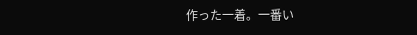作った一着。一番い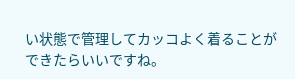い状態で管理してカッコよく着ることができたらいいですね。